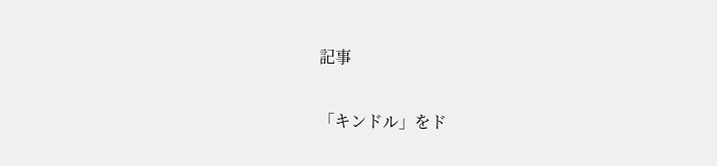記事

「キンドル」をド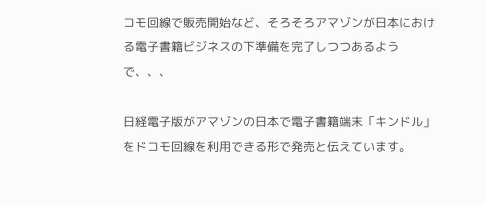コモ回線で販売開始など、そろそろアマゾンが日本における電子書籍ビジネスの下準備を完了しつつあるようで、、、

日経電子版がアマゾンの日本で電子書籍端末「キンドル」をドコモ回線を利用できる形で発売と伝えています。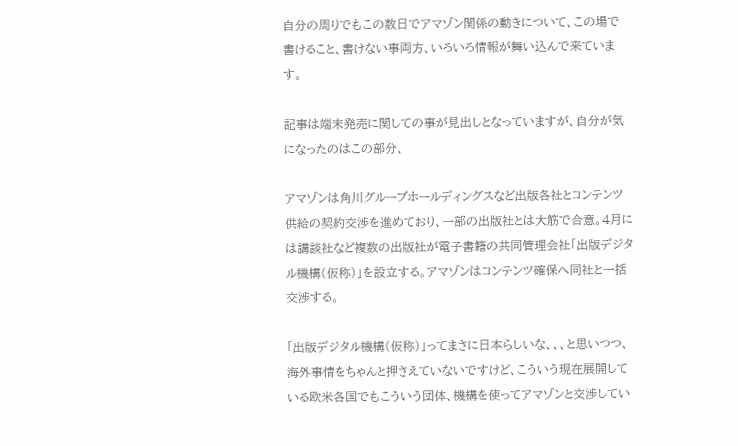自分の周りでもこの数日でアマゾン関係の動きについて、この場で書けること、書けない事両方、いろいろ情報が舞い込んで来ています。

記事は端末発売に関しての事が見出しとなっていますが、自分が気になったのはこの部分、

アマゾンは角川グループホールディングスなど出版各社とコンテンツ供給の契約交渉を進めており、一部の出版社とは大筋で合意。4月には講談社など複数の出版社が電子書籍の共同管理会社「出版デジタル機構(仮称)」を設立する。アマゾンはコンテンツ確保へ同社と一括交渉する。

「出版デジタル機構(仮称)」ってまさに日本らしいな、、、と思いつつ、海外事情をちゃんと押さえていないですけど、こういう現在展開している欧米各国でもこういう団体、機構を使ってアマゾンと交渉してい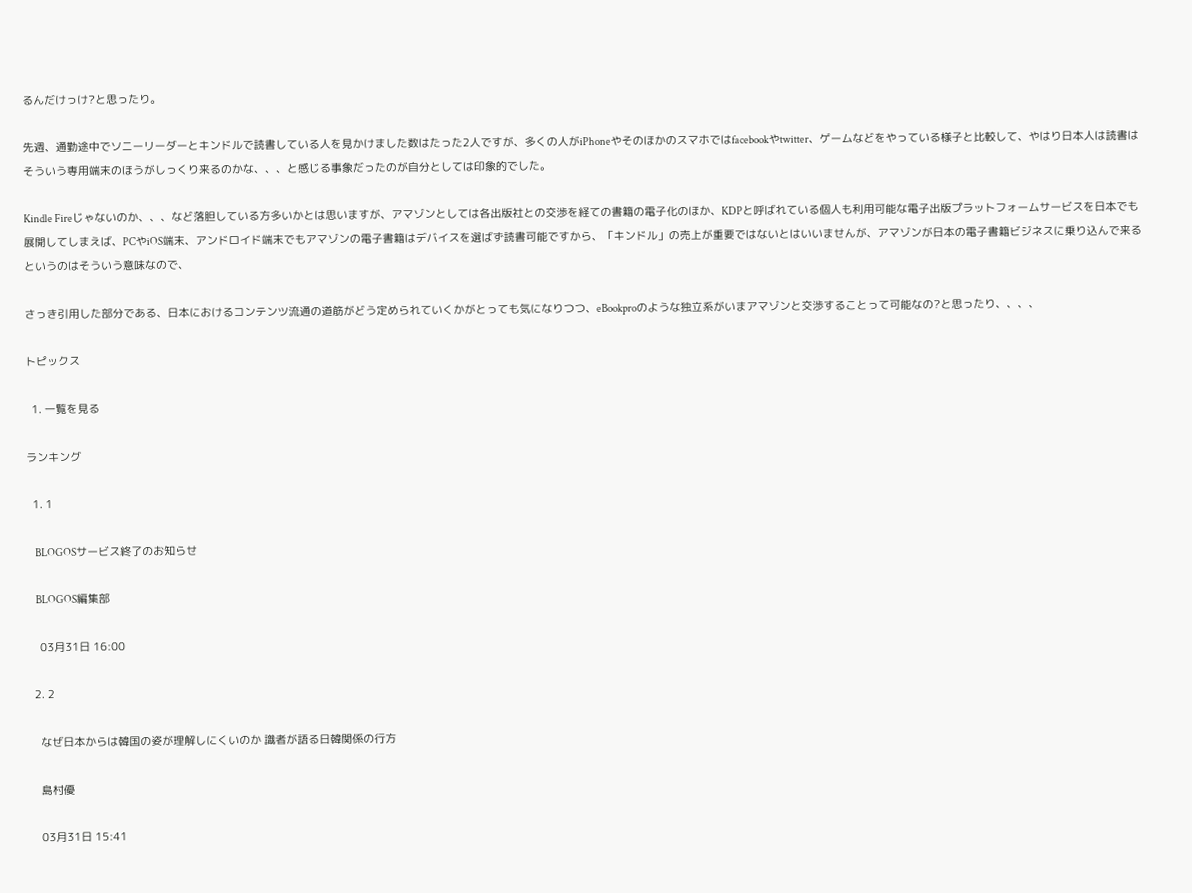るんだけっけ?と思ったり。

先週、通勤途中でソニーリーダーとキンドルで読書している人を見かけました数はたった2人ですが、多くの人がiPhoneやそのほかのスマホではfacebookやtwitter、ゲームなどをやっている様子と比較して、やはり日本人は読書はそういう専用端末のほうがしっくり来るのかな、、、と感じる事象だったのが自分としては印象的でした。

Kindle Fireじゃないのか、、、など落胆している方多いかとは思いますが、アマゾンとしては各出版社との交渉を経ての書籍の電子化のほか、KDPと呼ばれている個人も利用可能な電子出版プラットフォームサービスを日本でも展開してしまえば、PCやiOS端末、アンドロイド端末でもアマゾンの電子書籍はデバイスを選ばず読書可能ですから、「キンドル」の売上が重要ではないとはいいませんが、アマゾンが日本の電子書籍ビジネスに乗り込んで来るというのはそういう意味なので、

さっき引用した部分である、日本におけるコンテンツ流通の道筋がどう定められていくかがとっても気になりつつ、eBookproのような独立系がいまアマゾンと交渉することって可能なの?と思ったり、、、、

トピックス

  1. 一覧を見る

ランキング

  1. 1

    BLOGOSサービス終了のお知らせ

    BLOGOS編集部

    03月31日 16:00

  2. 2

    なぜ日本からは韓国の姿が理解しにくいのか 識者が語る日韓関係の行方

    島村優

    03月31日 15:41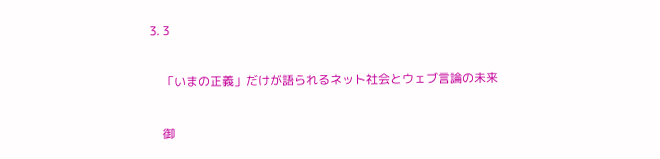3. 3

    「いまの正義」だけが語られるネット社会とウェブ言論の未来

    御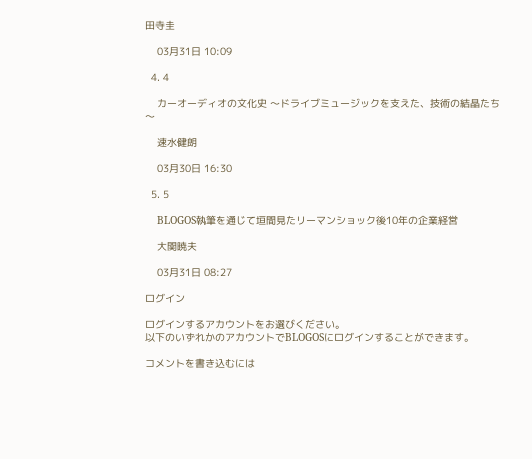田寺圭

    03月31日 10:09

  4. 4

    カーオーディオの文化史 〜ドライブミュージックを支えた、技術の結晶たち〜

    速水健朗

    03月30日 16:30

  5. 5

    BLOGOS執筆を通じて垣間見たリーマンショック後10年の企業経営

    大関暁夫

    03月31日 08:27

ログイン

ログインするアカウントをお選びください。
以下のいずれかのアカウントでBLOGOSにログインすることができます。

コメントを書き込むには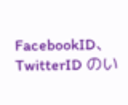FacebookID、TwitterID のい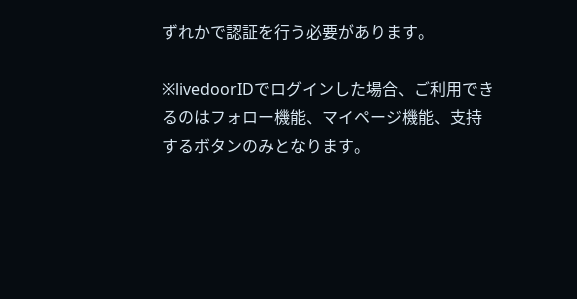ずれかで認証を行う必要があります。

※livedoorIDでログインした場合、ご利用できるのはフォロー機能、マイページ機能、支持するボタンのみとなります。